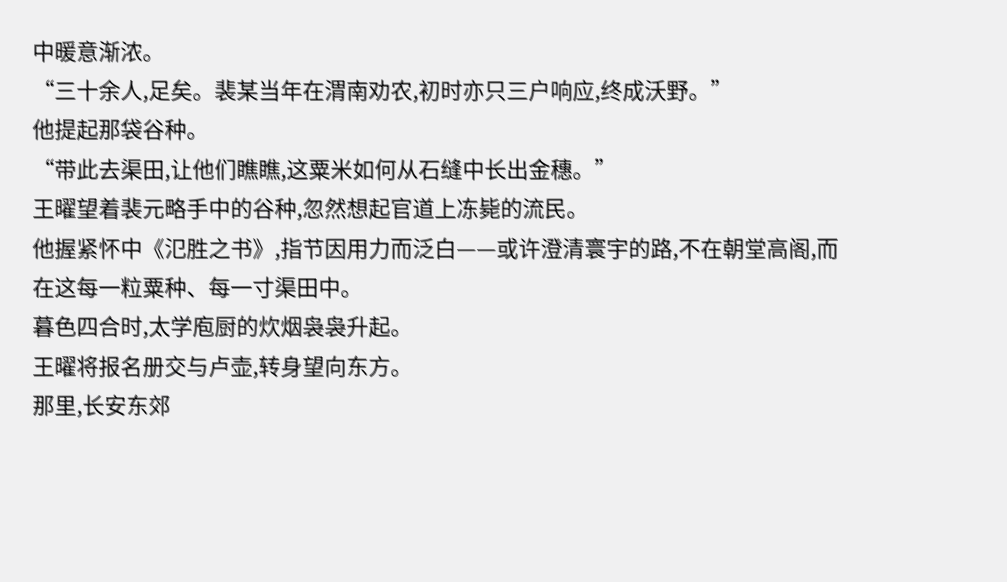中暖意渐浓。
“三十余人,足矣。裴某当年在渭南劝农,初时亦只三户响应,终成沃野。”
他提起那袋谷种。
“带此去渠田,让他们瞧瞧,这粟米如何从石缝中长出金穗。”
王曜望着裴元略手中的谷种,忽然想起官道上冻毙的流民。
他握紧怀中《氾胜之书》,指节因用力而泛白——或许澄清寰宇的路,不在朝堂高阁,而在这每一粒粟种、每一寸渠田中。
暮色四合时,太学庖厨的炊烟袅袅升起。
王曜将报名册交与卢壶,转身望向东方。
那里,长安东郊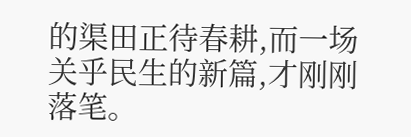的渠田正待春耕,而一场关乎民生的新篇,才刚刚落笔。